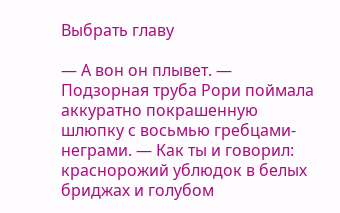Выбрать главу

— А вон он плывет. — Подзорная труба Рори поймала аккуратно покрашенную шлюпку с восьмью гребцами-неграми. — Как ты и говорил: краснорожий ублюдок в белых бриджах и голубом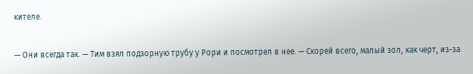кителе.

— Они всегда так. — Тим взял подзорную трубу у Рори и посмотрел в нее. — Скорей всего, малый зол, как черт, из-за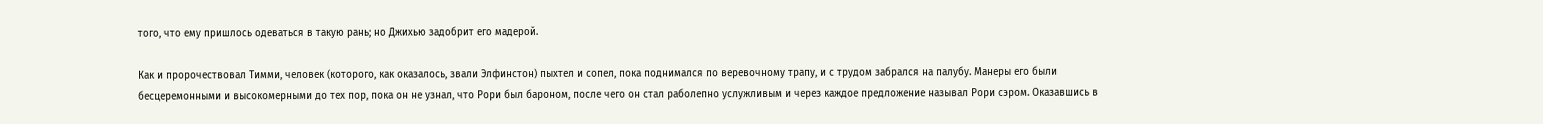того, что ему пришлось одеваться в такую рань; но Джихью задобрит его мадерой.

Как и пророчествовал Тимми, человек (которого, как оказалось, звали Элфинстон) пыхтел и сопел, пока поднимался по веревочному трапу, и с трудом забрался на палубу. Манеры его были бесцеремонными и высокомерными до тех пор, пока он не узнал, что Рори был бароном, после чего он стал раболепно услужливым и через каждое предложение называл Рори сэром. Оказавшись в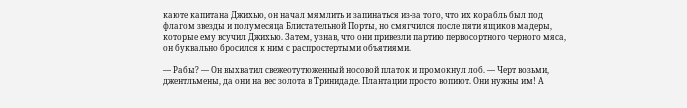каюте капитана Джихью, он начал мямлить и запинаться из-за того, что их корабль был под флагом звезды и полумесяца Блистательной Порты, но смягчился после пяти ящиков мадеры, которые ему всучил Джихью. Затем, узнав, что они привезли партию первосортного черного мяса, он буквально бросился к ним с распростертыми объятиями.

— Рабы? — Он выхватил свежеотутюженный носовой платок и промокнул лоб. — Черт возьми, джентльмены, да они на вес золота в Тринидаде. Плантации просто вопиют. Они нужны им! А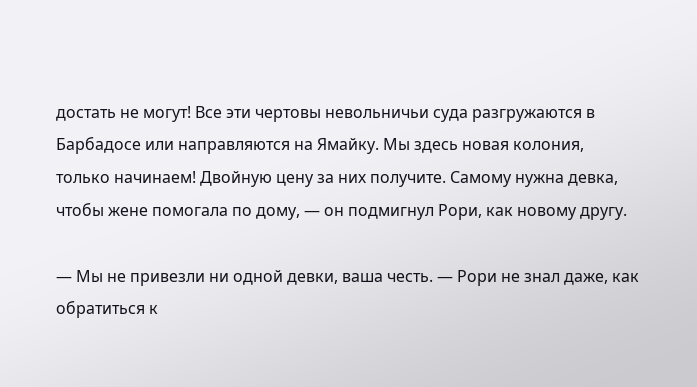достать не могут! Все эти чертовы невольничьи суда разгружаются в Барбадосе или направляются на Ямайку. Мы здесь новая колония, только начинаем! Двойную цену за них получите. Самому нужна девка, чтобы жене помогала по дому, — он подмигнул Рори, как новому другу.

— Мы не привезли ни одной девки, ваша честь. — Рори не знал даже, как обратиться к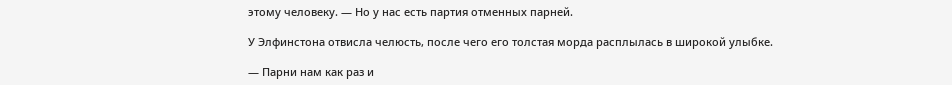этому человеку. — Но у нас есть партия отменных парней.

У Элфинстона отвисла челюсть, после чего его толстая морда расплылась в широкой улыбке.

— Парни нам как раз и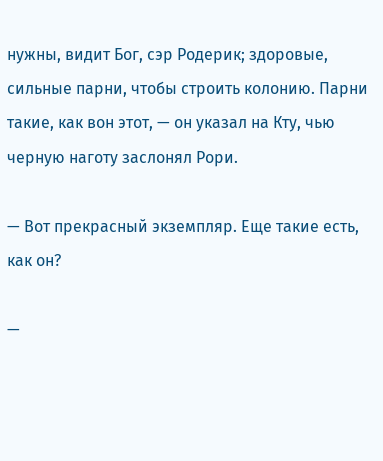нужны, видит Бог, сэр Родерик; здоровые, сильные парни, чтобы строить колонию. Парни такие, как вон этот, — он указал на Кту, чью черную наготу заслонял Рори.

— Вот прекрасный экземпляр. Еще такие есть, как он?

—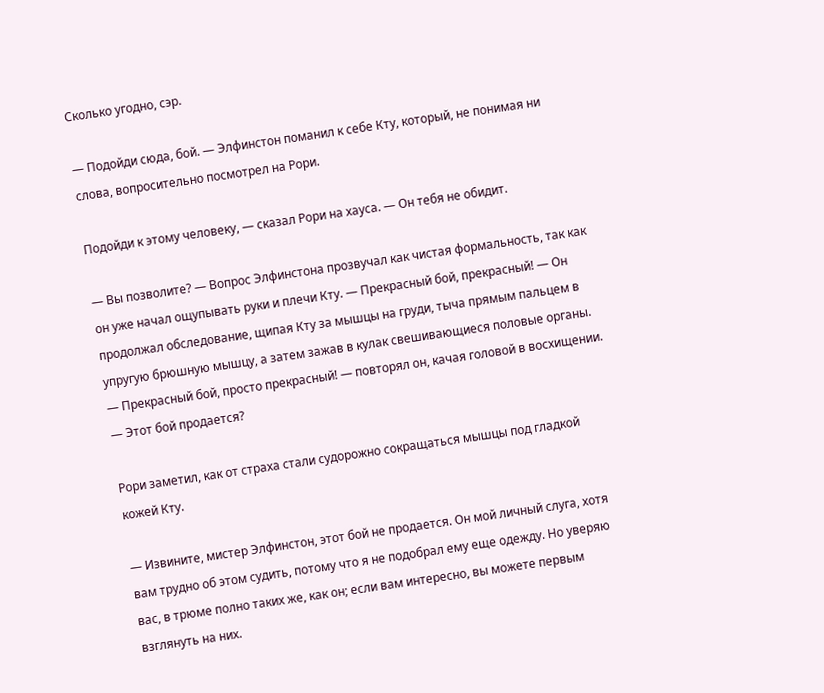Сколько угодно, сэр.

— Подойди сюда, бой. — Элфинстон поманил к себе Кту, который, не понимая ни слова, вопросительно посмотрел на Рори.

Подойди к этому человеку, — сказал Рори на хауса. — Он тебя не обидит.

— Вы позволите? — Вопрос Элфинстона прозвучал как чистая формальность, так как он уже начал ощупывать руки и плечи Кту. — Прекрасный бой, прекрасный! — Он продолжал обследование, щипая Кту за мышцы на груди, тыча прямым пальцем в упругую брюшную мышцу, а затем зажав в кулак свешивающиеся половые органы. — Прекрасный бой, просто прекрасный! — повторял он, качая головой в восхищении. — Этот бой продается?

Рори заметил, как от страха стали судорожно сокращаться мышцы под гладкой кожей Кту.

— Извините, мистер Элфинстон, этот бой не продается. Он мой личный слуга, хотя вам трудно об этом судить, потому что я не подобрал ему еще одежду. Но уверяю вас, в трюме полно таких же, как он; если вам интересно, вы можете первым взглянуть на них.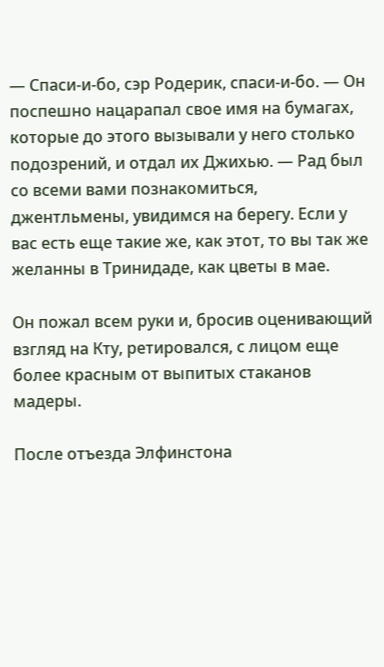— Спаси-и-бо, сэр Родерик, спаси-и-бо. — Он поспешно нацарапал свое имя на бумагах, которые до этого вызывали у него столько подозрений, и отдал их Джихью. — Рад был со всеми вами познакомиться, джентльмены, увидимся на берегу. Если у вас есть еще такие же, как этот, то вы так же желанны в Тринидаде, как цветы в мае.

Он пожал всем руки и, бросив оценивающий взгляд на Кту, ретировался, с лицом еще более красным от выпитых стаканов мадеры.

После отъезда Элфинстона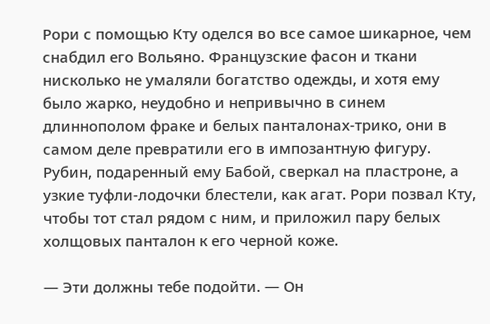Рори с помощью Кту оделся во все самое шикарное, чем снабдил его Вольяно. Французские фасон и ткани нисколько не умаляли богатство одежды, и хотя ему было жарко, неудобно и непривычно в синем длиннополом фраке и белых панталонах-трико, они в самом деле превратили его в импозантную фигуру. Рубин, подаренный ему Бабой, сверкал на пластроне, а узкие туфли-лодочки блестели, как агат. Рори позвал Кту, чтобы тот стал рядом с ним, и приложил пару белых холщовых панталон к его черной коже.

— Эти должны тебе подойти. — Он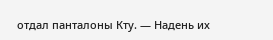отдал панталоны Кту. — Надень их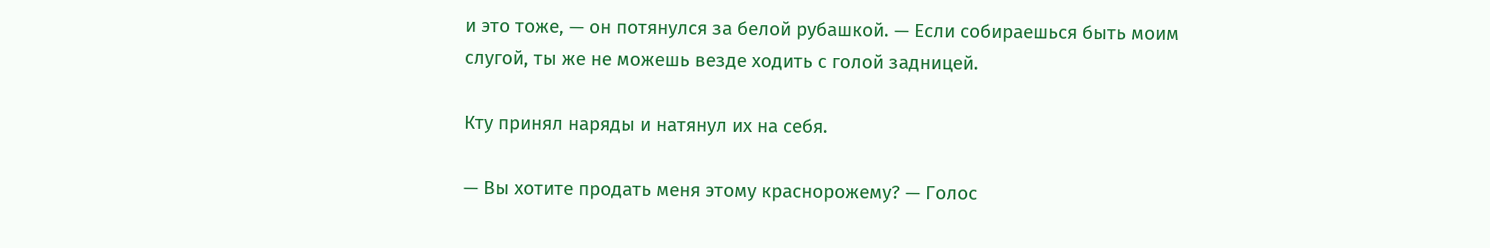и это тоже, — он потянулся за белой рубашкой. — Если собираешься быть моим слугой, ты же не можешь везде ходить с голой задницей.

Кту принял наряды и натянул их на себя.

— Вы хотите продать меня этому краснорожему? — Голос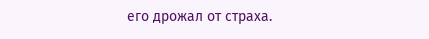его дрожал от страха.